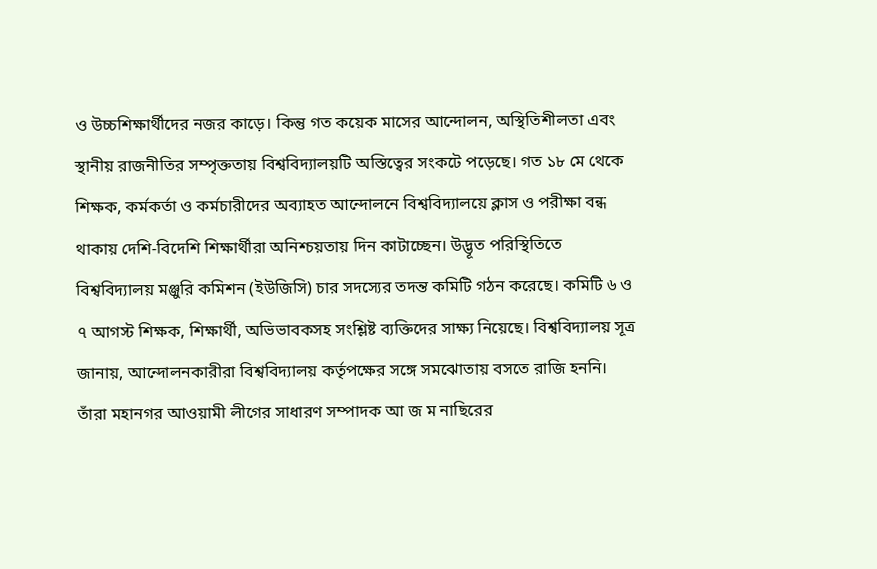ও উচ্চশিক্ষার্থীদের নজর কাড়ে। কিন্তু গত কয়েক মাসের আন্দোলন, অস্থিতিশীলতা এবং স্থানীয় রাজনীতির সম্পৃক্ততায় বিশ্ববিদ্যালয়টি অস্তিত্বের সংকটে পড়েছে। গত ১৮ মে থেকে শিক্ষক, কর্মকর্তা ও কর্মচারীদের অব্যাহত আন্দোলনে বিশ্ববিদ্যালয়ে ক্লাস ও পরীক্ষা বন্ধ থাকায় দেশি-বিদেশি শিক্ষার্থীরা অনিশ্চয়তায় দিন কাটাচ্ছেন। উদ্ভূত পরিস্থিতিতে বিশ্ববিদ্যালয় মঞ্জুরি কমিশন (ইউজিসি) চার সদস্যের তদন্ত কমিটি গঠন করেছে। কমিটি ৬ ও ৭ আগস্ট শিক্ষক, শিক্ষার্থী, অভিভাবকসহ সংশ্লিষ্ট ব্যক্তিদের সাক্ষ্য নিয়েছে। বিশ্ববিদ্যালয় সূত্র জানায়, আন্দোলনকারীরা বিশ্ববিদ্যালয় কর্তৃপক্ষের সঙ্গে সমঝোতায় বসতে রাজি হননি। তাঁরা মহানগর আওয়ামী লীগের সাধারণ সম্পাদক আ জ ম নাছিরের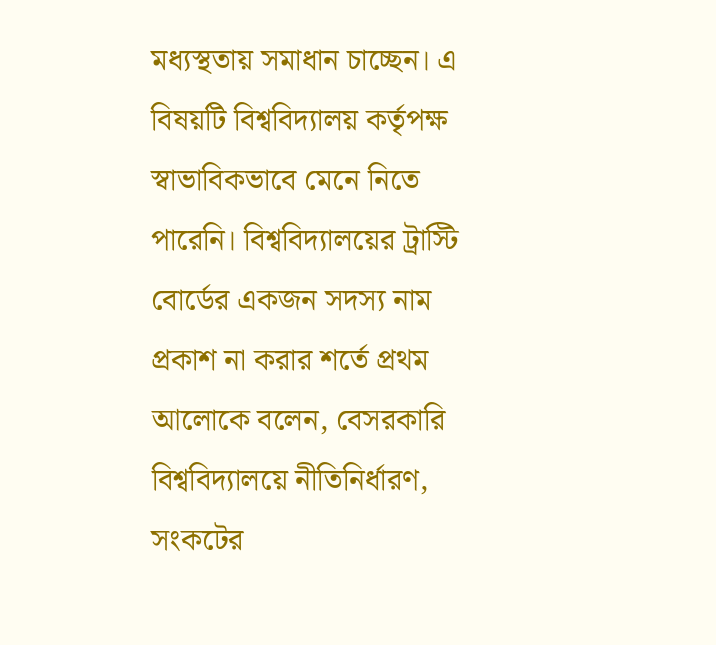মধ্যস্থতায় সমাধান চাচ্ছেন। এ বিষয়টি বিশ্ববিদ্যালয় কর্তৃপক্ষ স্বাভাবিকভাবে মেনে নিতে পারেনি। বিশ্ববিদ্যালয়ের ট্রাস্টি বোর্ডের একজন সদস্য নাম প্রকাশ না করার শর্তে প্রথম আলোকে বলেন, বেসরকারি বিশ্ববিদ্যালয়ে নীতিনির্ধারণ, সংকটের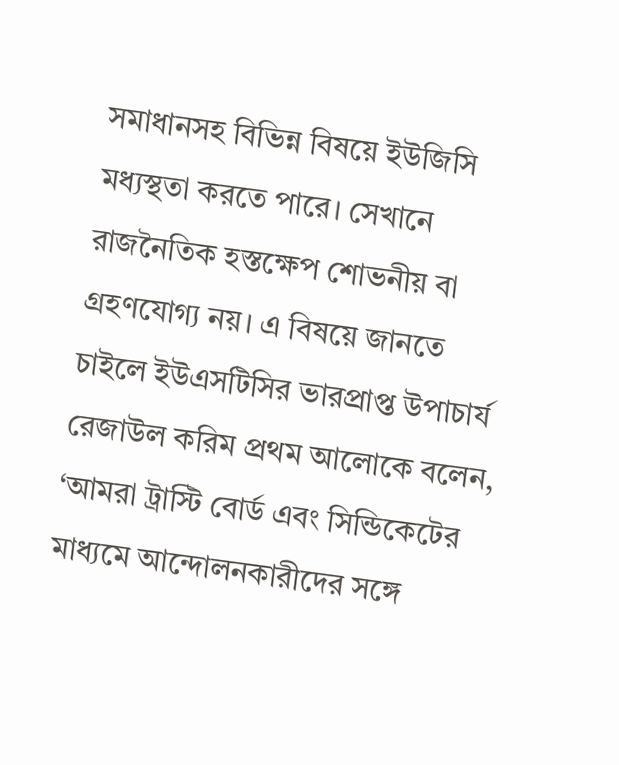সমাধানসহ বিভিন্ন বিষয়ে ইউজিসি মধ্যস্থতা করতে পারে। সেখানে রাজনৈতিক হস্তক্ষেপ শোভনীয় বা গ্রহণযোগ্য নয়। এ বিষয়ে জানতে চাইলে ইউএসটিসির ভারপ্রাপ্ত উপাচার্য রেজাউল করিম প্রথম আলোকে বলেন, ‘আমরা ট্রাস্টি বোর্ড এবং সিন্ডিকেটের মাধ্যমে আন্দোলনকারীদের সঙ্গে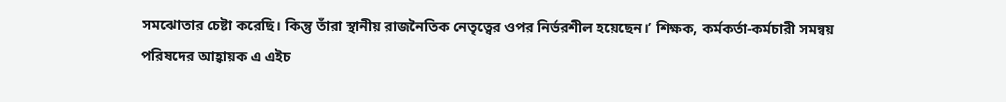সমঝোতার চেষ্টা করেছি। কিন্তু তাঁরা স্থানীয় রাজনৈতিক নেতৃত্বের ওপর নির্ভরশীল হয়েছেন।’ শিক্ষক, কর্মকর্তা-কর্মচারী সমন্বয় পরিষদের আহ্বায়ক এ এইচ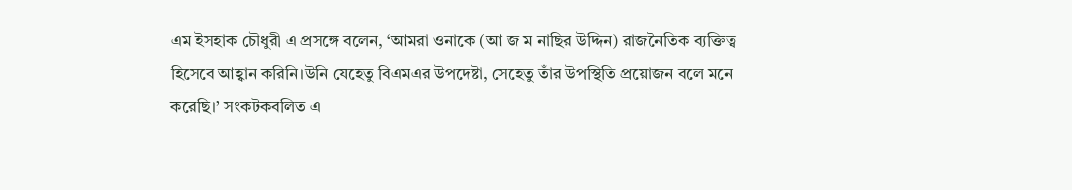এম ইসহাক চৌধুরী এ প্রসঙ্গে বলেন, ‘আমরা ওনাকে (আ জ ম নাছির উদ্দিন) রাজনৈতিক ব্যক্তিত্ব হিসেবে আহ্বান করিনি।উনি যেহেতু বিএমএর উপদেষ্টা, সেহেতু তাঁর উপস্থিতি প্রয়োজন বলে মনে করেছি।’ সংকটকবলিত এ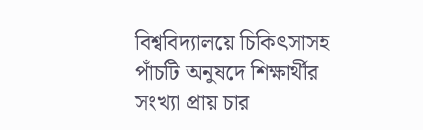বিশ্ববিদ্যালয়ে চিকিৎসাসহ পাঁচটি অনুষদে শিক্ষার্থীর সংখ্যা প্রায় চার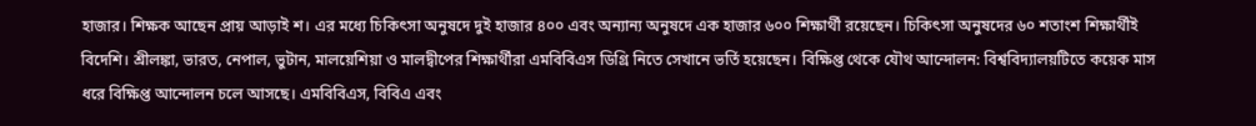হাজার। শিক্ষক আছেন প্রায় আড়াই শ। এর মধ্যে চিকিৎসা অনুষদে দুই হাজার ৪০০ এবং অন্যান্য অনুষদে এক হাজার ৬০০ শিক্ষার্থী রয়েছেন। চিকিৎসা অনুষদের ৬০ শতাংশ শিক্ষার্থীই বিদেশি। শ্রীলঙ্কা, ভারত, নেপাল, ভুটান, মালয়েশিয়া ও মালদ্বীপের শিক্ষার্থীরা এমবিবিএস ডিগ্রি নিতে সেখানে ভর্তি হয়েছেন। বিক্ষিপ্ত থেকে যৌথ আন্দোলন: বিশ্ববিদ্যালয়টিতে কয়েক মাস ধরে বিক্ষিপ্ত আন্দোলন চলে আসছে। এমবিবিএস, বিবিএ এবং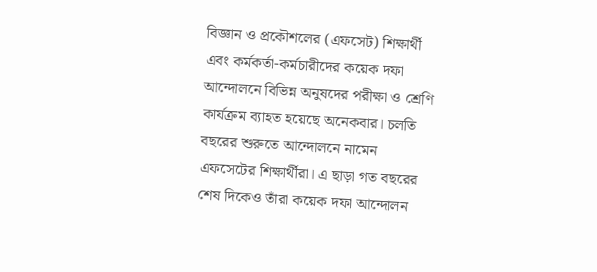বিজ্ঞান ও প্রকৌশলের (এফসেট) শিক্ষার্থী এবং কর্মকর্তা-কর্মচারীদের কয়েক দফা আন্দোলনে বিভিন্ন অনুষদের পরীক্ষা ও শ্রেণি কার্যক্রম ব্যাহত হয়েছে অনেকবার। চলতি বছরের শুরুতে আন্দোলনে নামেন এফসেটের শিক্ষার্থীরা। এ ছাড়া গত বছরের শেষ দিকেও তাঁরা কয়েক দফা আন্দোলন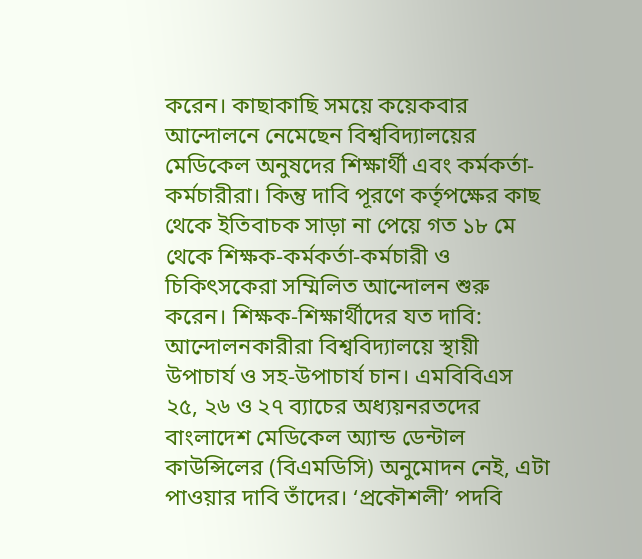করেন। কাছাকাছি সময়ে কয়েকবার আন্দোলনে নেমেছেন বিশ্ববিদ্যালয়ের মেডিকেল অনুষদের শিক্ষার্থী এবং কর্মকর্তা-কর্মচারীরা। কিন্তু দাবি পূরণে কর্তৃপক্ষের কাছ থেকে ইতিবাচক সাড়া না পেয়ে গত ১৮ মে থেকে শিক্ষক-কর্মকর্তা-কর্মচারী ও চিকিৎসকেরা সম্মিলিত আন্দোলন শুরু করেন। শিক্ষক-শিক্ষার্থীদের যত দাবি: আন্দোলনকারীরা বিশ্ববিদ্যালয়ে স্থায়ী উপাচার্য ও সহ-উপাচার্য চান। এমবিবিএস ২৫, ২৬ ও ২৭ ব্যাচের অধ্যয়নরতদের বাংলাদেশ মেডিকেল অ্যান্ড ডেন্টাল কাউন্সিলের (বিএমডিসি) অনুমোদন নেই, এটা পাওয়ার দাবি তাঁদের। ‘প্রকৌশলী’ পদবি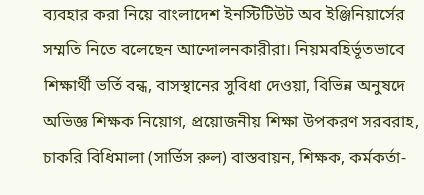ব্যবহার করা নিয়ে বাংলাদেশ ইনস্টিটিউট অব ইঞ্জিনিয়ার্সের সম্মতি নিতে বলেছেন আন্দোলনকারীরা। নিয়মবহির্ভূতভাবে শিক্ষার্থী ভর্তি বন্ধ, বাসস্থানের সুবিধা দেওয়া, বিভিন্ন অনুষদে অভিজ্ঞ শিক্ষক নিয়োগ, প্রয়োজনীয় শিক্ষা উপকরণ সরবরাহ, চাকরি বিধিমালা (সার্ভিস রুল) বাস্তবায়ন, শিক্ষক, কর্মকর্তা-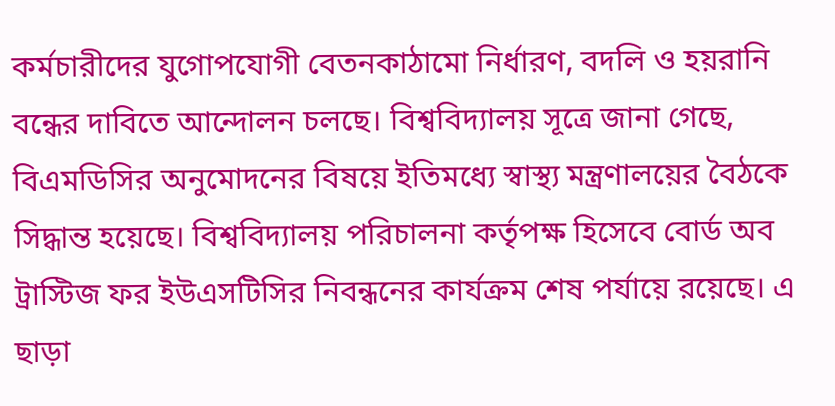কর্মচারীদের যুগোপযোগী বেতনকাঠামো নির্ধারণ, বদলি ও হয়রানি বন্ধের দাবিতে আন্দোলন চলছে। বিশ্ববিদ্যালয় সূত্রে জানা গেছে, বিএমডিসির অনুমোদনের বিষয়ে ইতিমধ্যে স্বাস্থ্য মন্ত্রণালয়ের বৈঠকে সিদ্ধান্ত হয়েছে। বিশ্ববিদ্যালয় পরিচালনা কর্তৃপক্ষ হিসেবে বোর্ড অব ট্রাস্টিজ ফর ইউএসটিসির নিবন্ধনের কার্যক্রম শেষ পর্যায়ে রয়েছে। এ ছাড়া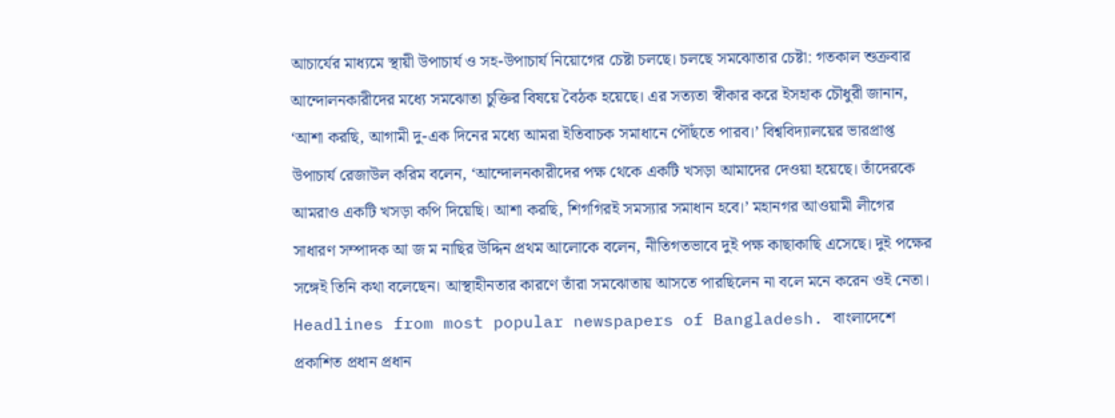আচার্যের মাধ্যমে স্থায়ী উপাচার্য ও সহ-উপাচার্য নিয়োগের চেষ্টা চলছে। চলছে সমঝোতার চেষ্টা: গতকাল শুক্রবার আন্দোলনকারীদের মধ্যে সমঝোতা চুক্তির বিষয়ে বৈঠক হয়েছে। এর সত্যতা স্বীকার করে ইসহাক চৌধুরী জানান, ‘আশা করছি, আগামী দু-এক দিনের মধ্যে আমরা ইতিবাচক সমাধানে পৌঁছতে পারব।’ বিশ্ববিদ্যালয়ের ভারপ্রাপ্ত উপাচার্য রেজাউল করিম বলেন, ‘আন্দোলনকারীদের পক্ষ থেকে একটি খসড়া আমাদের দেওয়া হয়েছে। তাঁদেরকে আমরাও একটি খসড়া কপি দিয়েছি। আশা করছি, শিগগিরই সমস্যার সমাধান হবে।’ মহানগর আওয়ামী লীগের সাধারণ সম্পাদক আ জ ম নাছির উদ্দিন প্রথম আলোকে বলেন, নীতিগতভাবে দুই পক্ষ কাছাকাছি এসেছে। দুই পক্ষের সঙ্গেই তিনি কথা বলেছেন। আস্থাহীনতার কারণে তাঁরা সমঝোতায় আসতে পারছিলেন না বলে মনে করেন ওই নেতা।
Headlines from most popular newspapers of Bangladesh. বাংলাদেশে প্রকাশিত প্রধান প্রধান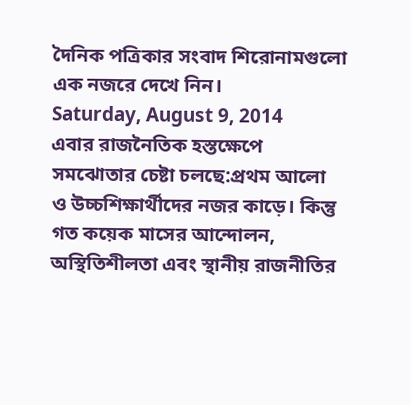দৈনিক পত্রিকার সংবাদ শিরোনামগুলো এক নজরে দেখে নিন।
Saturday, August 9, 2014
এবার রাজনৈতিক হস্তক্ষেপে সমঝোতার চেষ্টা চলছে:প্রথম আলো
ও উচ্চশিক্ষার্থীদের নজর কাড়ে। কিন্তু গত কয়েক মাসের আন্দোলন, অস্থিতিশীলতা এবং স্থানীয় রাজনীতির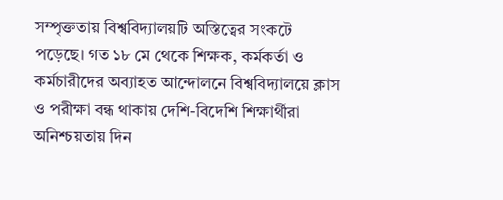সম্পৃক্ততায় বিশ্ববিদ্যালয়টি অস্তিত্বের সংকটে পড়েছে। গত ১৮ মে থেকে শিক্ষক, কর্মকর্তা ও কর্মচারীদের অব্যাহত আন্দোলনে বিশ্ববিদ্যালয়ে ক্লাস ও পরীক্ষা বন্ধ থাকায় দেশি-বিদেশি শিক্ষার্থীরা অনিশ্চয়তায় দিন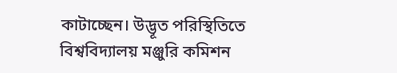কাটাচ্ছেন। উদ্ভূত পরিস্থিতিতে বিশ্ববিদ্যালয় মঞ্জুরি কমিশন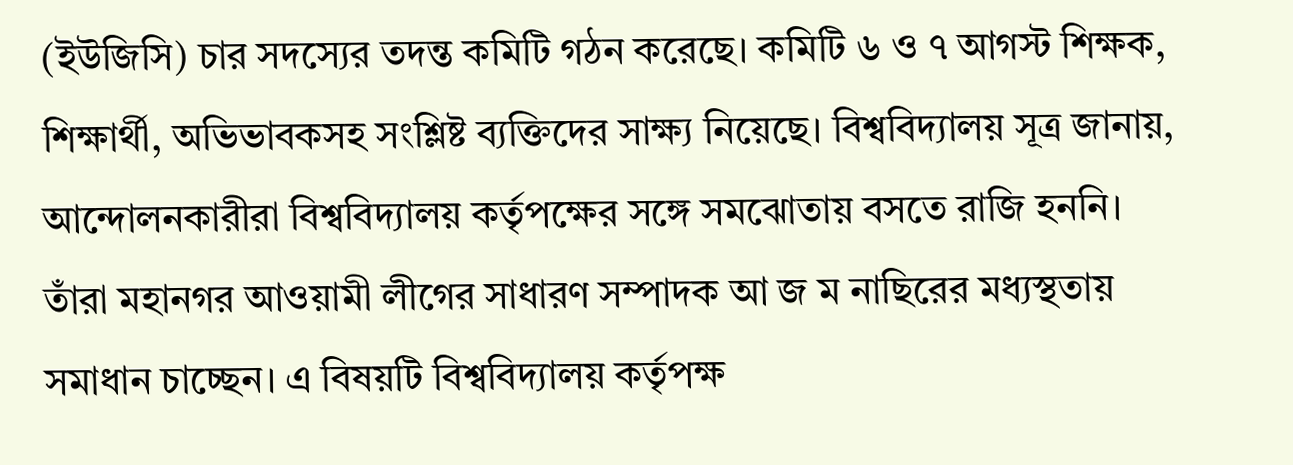(ইউজিসি) চার সদস্যের তদন্ত কমিটি গঠন করেছে। কমিটি ৬ ও ৭ আগস্ট শিক্ষক, শিক্ষার্থী, অভিভাবকসহ সংশ্লিষ্ট ব্যক্তিদের সাক্ষ্য নিয়েছে। বিশ্ববিদ্যালয় সূত্র জানায়, আন্দোলনকারীরা বিশ্ববিদ্যালয় কর্তৃপক্ষের সঙ্গে সমঝোতায় বসতে রাজি হননি। তাঁরা মহানগর আওয়ামী লীগের সাধারণ সম্পাদক আ জ ম নাছিরের মধ্যস্থতায় সমাধান চাচ্ছেন। এ বিষয়টি বিশ্ববিদ্যালয় কর্তৃপক্ষ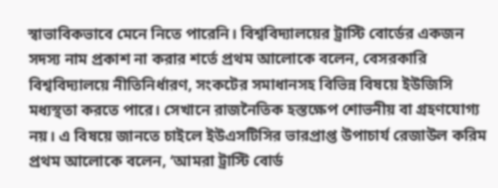স্বাভাবিকভাবে মেনে নিতে পারেনি। বিশ্ববিদ্যালয়ের ট্রাস্টি বোর্ডের একজন সদস্য নাম প্রকাশ না করার শর্তে প্রথম আলোকে বলেন, বেসরকারি বিশ্ববিদ্যালয়ে নীতিনির্ধারণ, সংকটের সমাধানসহ বিভিন্ন বিষয়ে ইউজিসি মধ্যস্থতা করতে পারে। সেখানে রাজনৈতিক হস্তক্ষেপ শোভনীয় বা গ্রহণযোগ্য নয়। এ বিষয়ে জানতে চাইলে ইউএসটিসির ভারপ্রাপ্ত উপাচার্য রেজাউল করিম প্রথম আলোকে বলেন, ‘আমরা ট্রাস্টি বোর্ড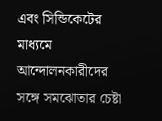এবং সিন্ডিকেটের মাধ্যমে আন্দোলনকারীদের সঙ্গে সমঝোতার চেষ্টা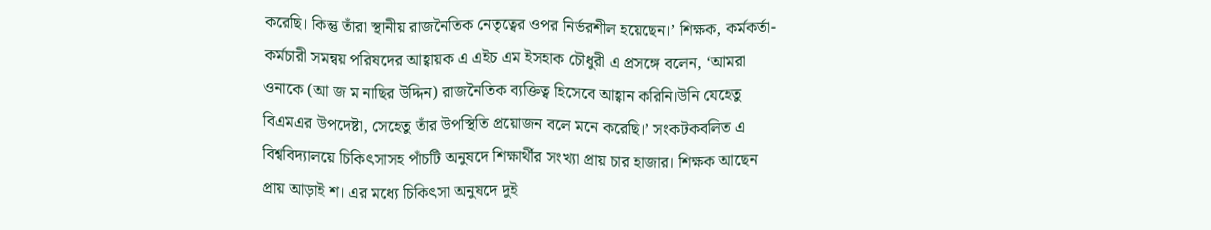করেছি। কিন্তু তাঁরা স্থানীয় রাজনৈতিক নেতৃত্বের ওপর নির্ভরশীল হয়েছেন।’ শিক্ষক, কর্মকর্তা-কর্মচারী সমন্বয় পরিষদের আহ্বায়ক এ এইচ এম ইসহাক চৌধুরী এ প্রসঙ্গে বলেন, ‘আমরা ওনাকে (আ জ ম নাছির উদ্দিন) রাজনৈতিক ব্যক্তিত্ব হিসেবে আহ্বান করিনি।উনি যেহেতু বিএমএর উপদেষ্টা, সেহেতু তাঁর উপস্থিতি প্রয়োজন বলে মনে করেছি।’ সংকটকবলিত এ বিশ্ববিদ্যালয়ে চিকিৎসাসহ পাঁচটি অনুষদে শিক্ষার্থীর সংখ্যা প্রায় চার হাজার। শিক্ষক আছেন প্রায় আড়াই শ। এর মধ্যে চিকিৎসা অনুষদে দুই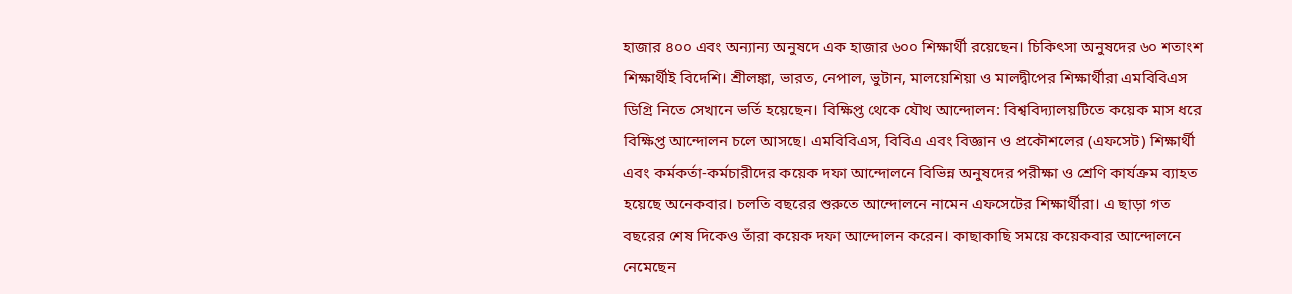হাজার ৪০০ এবং অন্যান্য অনুষদে এক হাজার ৬০০ শিক্ষার্থী রয়েছেন। চিকিৎসা অনুষদের ৬০ শতাংশ শিক্ষার্থীই বিদেশি। শ্রীলঙ্কা, ভারত, নেপাল, ভুটান, মালয়েশিয়া ও মালদ্বীপের শিক্ষার্থীরা এমবিবিএস ডিগ্রি নিতে সেখানে ভর্তি হয়েছেন। বিক্ষিপ্ত থেকে যৌথ আন্দোলন: বিশ্ববিদ্যালয়টিতে কয়েক মাস ধরে বিক্ষিপ্ত আন্দোলন চলে আসছে। এমবিবিএস, বিবিএ এবং বিজ্ঞান ও প্রকৌশলের (এফসেট) শিক্ষার্থী এবং কর্মকর্তা-কর্মচারীদের কয়েক দফা আন্দোলনে বিভিন্ন অনুষদের পরীক্ষা ও শ্রেণি কার্যক্রম ব্যাহত হয়েছে অনেকবার। চলতি বছরের শুরুতে আন্দোলনে নামেন এফসেটের শিক্ষার্থীরা। এ ছাড়া গত বছরের শেষ দিকেও তাঁরা কয়েক দফা আন্দোলন করেন। কাছাকাছি সময়ে কয়েকবার আন্দোলনে নেমেছেন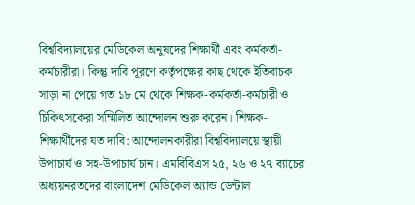বিশ্ববিদ্যালয়ের মেডিকেল অনুষদের শিক্ষার্থী এবং কর্মকর্তা-কর্মচারীরা। কিন্তু দাবি পূরণে কর্তৃপক্ষের কাছ থেকে ইতিবাচক সাড়া না পেয়ে গত ১৮ মে থেকে শিক্ষক-কর্মকর্তা-কর্মচারী ও চিকিৎসকেরা সম্মিলিত আন্দোলন শুরু করেন। শিক্ষক-শিক্ষার্থীদের যত দাবি: আন্দোলনকারীরা বিশ্ববিদ্যালয়ে স্থায়ী উপাচার্য ও সহ-উপাচার্য চান। এমবিবিএস ২৫, ২৬ ও ২৭ ব্যাচের অধ্যয়নরতদের বাংলাদেশ মেডিকেল অ্যান্ড ডেন্টাল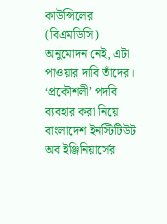কাউন্সিলের (বিএমডিসি) অনুমোদন নেই, এটা পাওয়ার দাবি তাঁদের। ‘প্রকৌশলী’ পদবি ব্যবহার করা নিয়ে বাংলাদেশ ইনস্টিটিউট অব ইঞ্জিনিয়ার্সের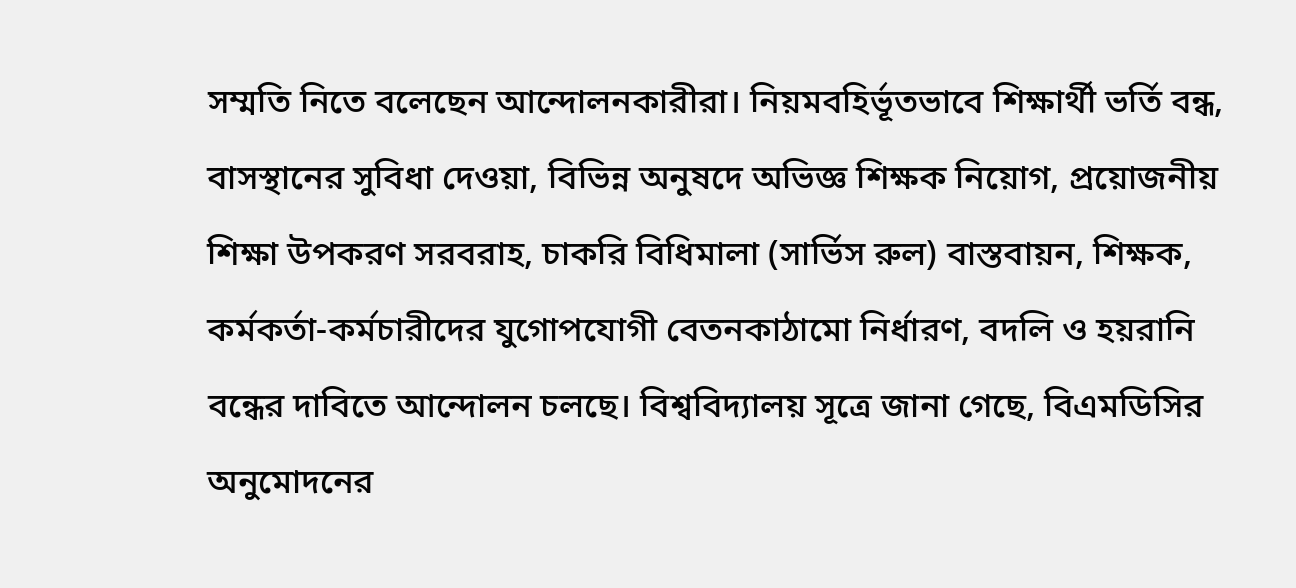সম্মতি নিতে বলেছেন আন্দোলনকারীরা। নিয়মবহির্ভূতভাবে শিক্ষার্থী ভর্তি বন্ধ, বাসস্থানের সুবিধা দেওয়া, বিভিন্ন অনুষদে অভিজ্ঞ শিক্ষক নিয়োগ, প্রয়োজনীয় শিক্ষা উপকরণ সরবরাহ, চাকরি বিধিমালা (সার্ভিস রুল) বাস্তবায়ন, শিক্ষক, কর্মকর্তা-কর্মচারীদের যুগোপযোগী বেতনকাঠামো নির্ধারণ, বদলি ও হয়রানি বন্ধের দাবিতে আন্দোলন চলছে। বিশ্ববিদ্যালয় সূত্রে জানা গেছে, বিএমডিসির অনুমোদনের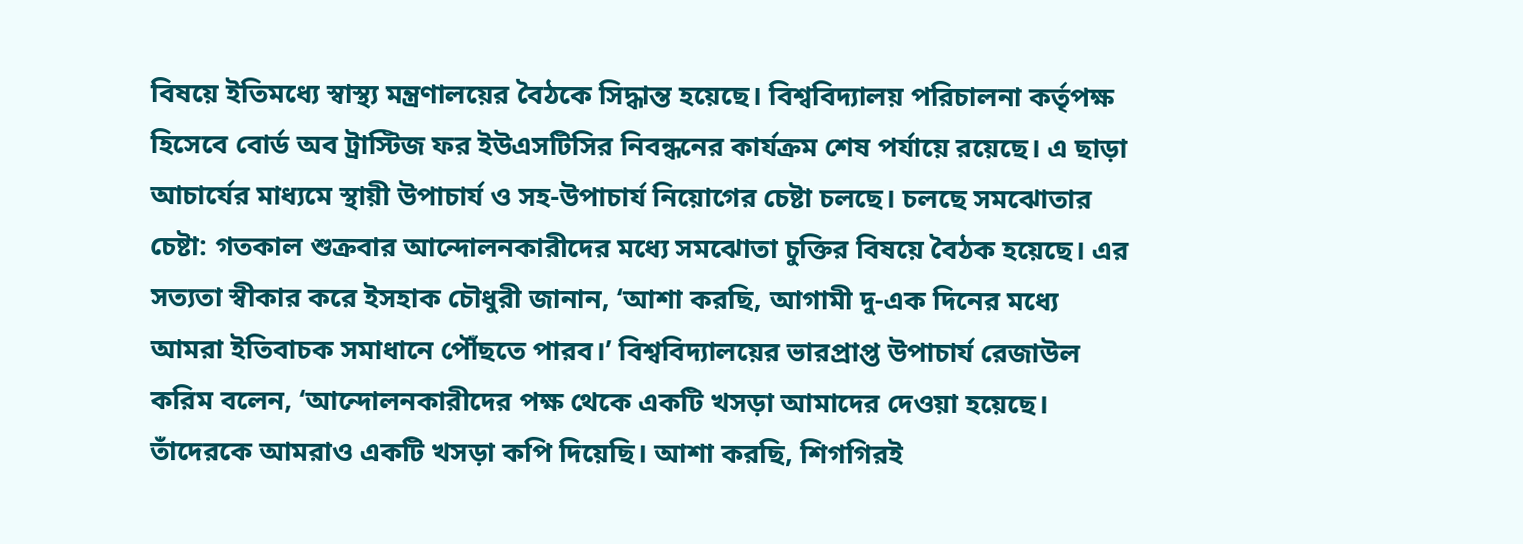বিষয়ে ইতিমধ্যে স্বাস্থ্য মন্ত্রণালয়ের বৈঠকে সিদ্ধান্ত হয়েছে। বিশ্ববিদ্যালয় পরিচালনা কর্তৃপক্ষ হিসেবে বোর্ড অব ট্রাস্টিজ ফর ইউএসটিসির নিবন্ধনের কার্যক্রম শেষ পর্যায়ে রয়েছে। এ ছাড়া আচার্যের মাধ্যমে স্থায়ী উপাচার্য ও সহ-উপাচার্য নিয়োগের চেষ্টা চলছে। চলছে সমঝোতার চেষ্টা: গতকাল শুক্রবার আন্দোলনকারীদের মধ্যে সমঝোতা চুক্তির বিষয়ে বৈঠক হয়েছে। এর সত্যতা স্বীকার করে ইসহাক চৌধুরী জানান, ‘আশা করছি, আগামী দু-এক দিনের মধ্যে আমরা ইতিবাচক সমাধানে পৌঁছতে পারব।’ বিশ্ববিদ্যালয়ের ভারপ্রাপ্ত উপাচার্য রেজাউল করিম বলেন, ‘আন্দোলনকারীদের পক্ষ থেকে একটি খসড়া আমাদের দেওয়া হয়েছে। তাঁদেরকে আমরাও একটি খসড়া কপি দিয়েছি। আশা করছি, শিগগিরই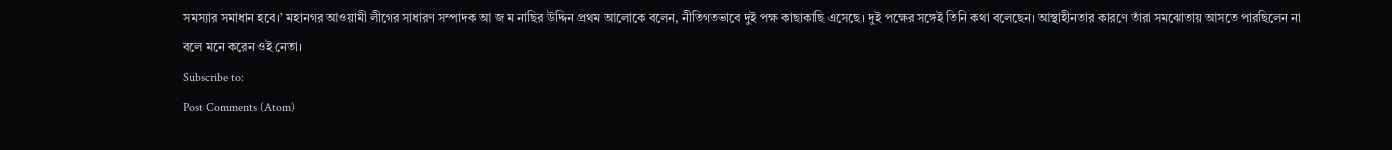সমস্যার সমাধান হবে।’ মহানগর আওয়ামী লীগের সাধারণ সম্পাদক আ জ ম নাছির উদ্দিন প্রথম আলোকে বলেন, নীতিগতভাবে দুই পক্ষ কাছাকাছি এসেছে। দুই পক্ষের সঙ্গেই তিনি কথা বলেছেন। আস্থাহীনতার কারণে তাঁরা সমঝোতায় আসতে পারছিলেন না বলে মনে করেন ওই নেতা।
Subscribe to:
Post Comments (Atom)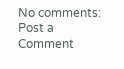No comments:
Post a Comment